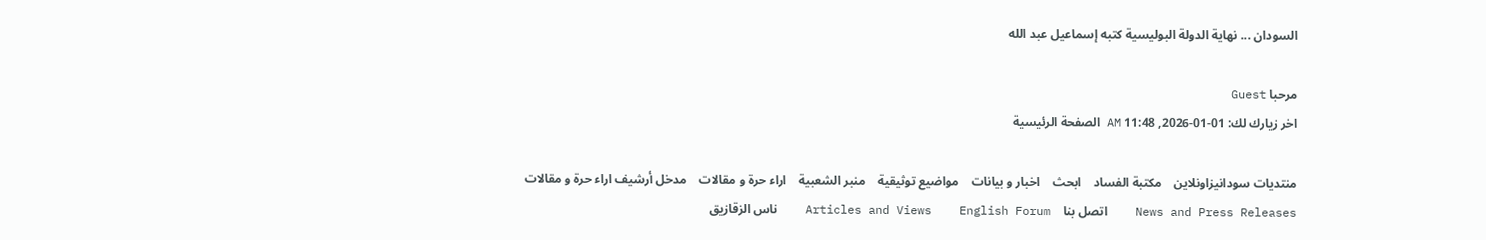السودان ... نهاية الدولة البوليسية كتبه إسماعيل عبد الله

مرحبا Guest
اخر زيارك لك: 01-01-2026, 11:48 AM الصفحة الرئيسية

منتديات سودانيزاونلاين    مكتبة الفساد    ابحث    اخبار و بيانات    مواضيع توثيقية    منبر الشعبية    اراء حرة و مقالات    مدخل أرشيف اراء حرة و مقالات
News and Press Releases    اتصل بنا    Articles and Views    English Forum    ناس الزقازيق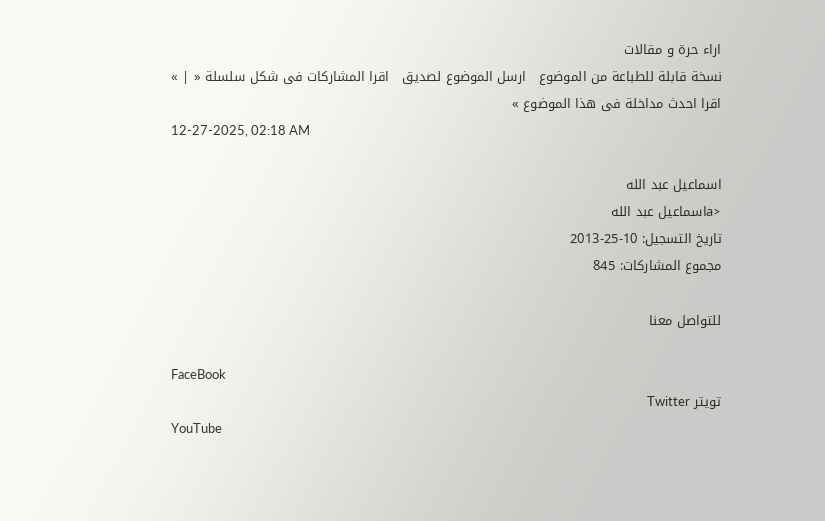اراء حرة و مقالات
نسخة قابلة للطباعة من الموضوع   ارسل الموضوع لصديق   اقرا المشاركات فى شكل سلسلة « | »
اقرا احدث مداخلة فى هذا الموضوع »
12-27-2025, 02:18 AM

اسماعيل عبد الله
<aاسماعيل عبد الله
تاريخ التسجيل: 10-25-2013
مجموع المشاركات: 845

للتواصل معنا

FaceBook
تويتر Twitter
YouTube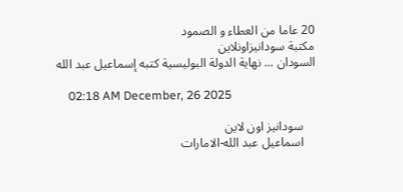20 عاما من العطاء و الصمود
مكتبة سودانيزاونلاين
السودان ... نهاية الدولة البوليسية كتبه إسماعيل عبد الله

    02:18 AM December, 26 2025

    سودانيز اون لاين
    اسماعيل عبد الله-الامارات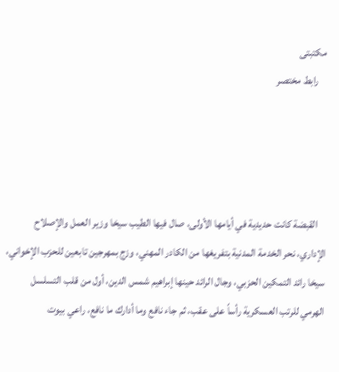مكتبتى
    رابط مختصر




    القبضة كانت حديدية في أيامها الأولى، صال فيها الطيب سيخا وزير العمل والإصلاح الإداري، نحر الخدمة المدنية بتفريغها من الكادر المهني، وزج بمهرجين تابعين للحزب الإخواني، سيخا رائد التمكين الحزبي، وجال الرائد حينها إبراهيم شمس الدين، أول من قلب التسلسل الهرمي للرتب العسكرية رأساً على عقب، ثم جاء نافع وما أدارك ما نافع، راعي بيوت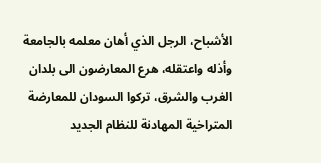الأشباح، الرجل الذي أهان معلمه بالجامعة وأذله واعتقله، هرع المعارضون الى بلدان الغرب والشرق، تركوا السودان للمعارضة المتراخية المهادنة للنظام الجديد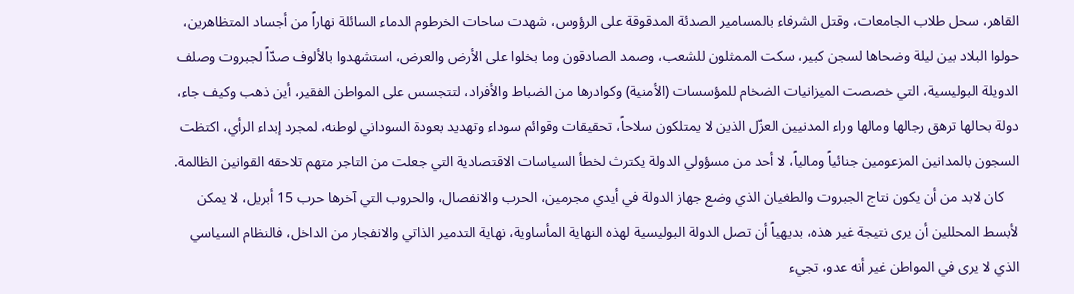القاهر، سحل طلاب الجامعات، وقتل الشرفاء بالمسامير الصدئة المدقوقة على الرؤوس، شهدت ساحات الخرطوم الدماء السائلة نهاراً من أجساد المتظاهرين، حولوا البلاد بين ليلة وضحاها لسجن كبير، سكت الممثلون للشعب، وصمد الصادقون وما بخلوا على الأرض والعرض، استشهدوا بالألوف صدّاً لجبروت وصلف الدويلة البوليسية، التي خصصت الميزانيات الضخام للمؤسسات (الأمنية) وكوادرها من الضباط والأفراد، لتتجسس على المواطن الفقير، أين ذهب وكيف جاء، دولة بحالها ترهق رجالها ومالها وراء المدنيين العزّل الذين لا يمتلكون سلاحاً، تحقيقات وقوائم سوداء وتهديد بعودة السوداني لوطنه، لمجرد إبداء الرأي، اكتظت السجون بالمدانين المزعومين جنائياً ومالياً، لا أحد من مسؤولي الدولة يكترث لخطأ السياسات الاقتصادية التي جعلت من التاجر متهم تلاحقه القوانين الظالمة.
    كان لابد من أن يكون نتاج الجبروت والطغيان الذي وضع جهاز الدولة في أيدي مجرمين، الحرب والانفصال، والحروب التي آخرها حرب 15 أبريل، لا يمكن لأبسط المحللين أن يرى نتيجة غير هذه، بديهياً أن تصل الدولة البوليسية لهذه النهاية المأساوية، نهاية التدمير الذاتي والانفجار من الداخل، فالنظام السياسي الذي لا يرى في المواطن غير أنه عدو، تجيء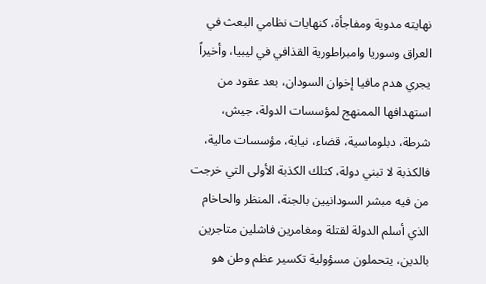نهايته مدوية ومفاجأة، كنهايات نظامي البعث في العراق وسوريا وامبراطورية القذافي في ليبيا، وأخيراً يجري هدم مافيا إخوان السودان، بعد عقود من استهدافها الممنهج لمؤسسات الدولة، جيش، شرطة، دبلوماسية، قضاء، نيابة، مؤسسات مالية، فالكذبة لا تبني دولة، كتلك الكذبة الأولى التي خرجت من فيه مبشر السودانيين بالجنة، المنظر والحاخام الذي أسلم الدولة لقتلة ومغامرين فاشلين متاجرين بالدين، يتحملون مسؤولية تكسير عظم وطن هو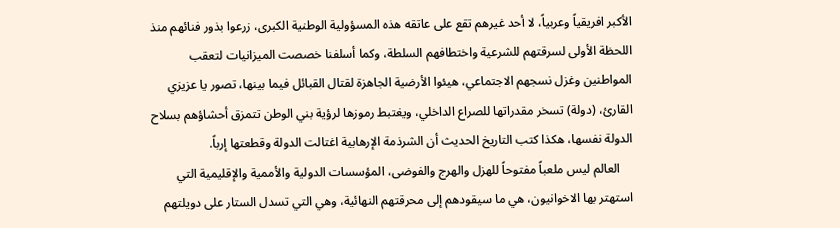الأكبر افريقياً وعربياً، لا أحد غيرهم تقع على عاتقه هذه المسؤولية الوطنية الكبرى، زرعوا بذور فنائهم منذ اللحظة الأولى لسرقتهم للشرعية واختطافهم السلطة، وكما أسلفنا خصصت الميزانيات لتعقب المواطنين وغزل نسجهم الاجتماعي، هيئوا الأرضية الجاهزة لقتال القبائل فيما بينها، تصور يا عزيزي القارئ، (دولة) تسخر مقدراتها للصراع الداخلي، ويغتبط رموزها لرؤية بني الوطن تتمزق أحشاؤهم بسلاح الدولة نفسها، هكذا كتب التاريخ الحديث أن الشرذمة الإرهابية اغتالت الدولة وقطعتها إرباً.
    العالم ليس ملعباً مفتوحاً للهزل والهرج والفوضى، المؤسسات الدولية والأممية والإقليمية التي استهتر بها الاخوانيون، هي ما سيقودهم إلى محرقتهم النهائية، وهي التي تسدل الستار على دويلتهم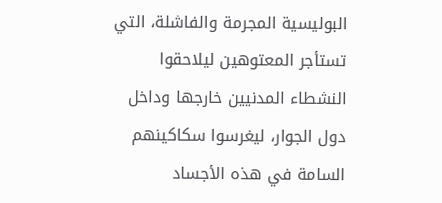البوليسية المجرمة والفاشلة، التي تستأجر المعتوهين ليلاحقوا النشطاء المدنيين خارجها وداخل دول الجوار، ليغرسوا سكاكينهم السامة في هذه الأجساد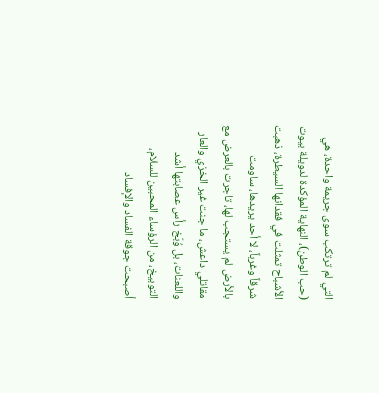التي لم ترتكب سوى جريمة واحدة، هي (حب الوطن)، النهاية المؤكدة لدويلة بيوت الأشباح تمثلت في فقدانها السيطرة، ذهبت شرقاً وغرباً، لا أحد يريدها، ساومت بالأرض لم يستجب لها، تاجرت بالعرض مع مقاتلي داعش، ما جنت غير الخزي والعار واللعنات، بل وُبّخ رأس عصابتها أشد التوبيخ، من الرؤساء المحبين للسلام، أصبحت جوقة الفساد والإفساد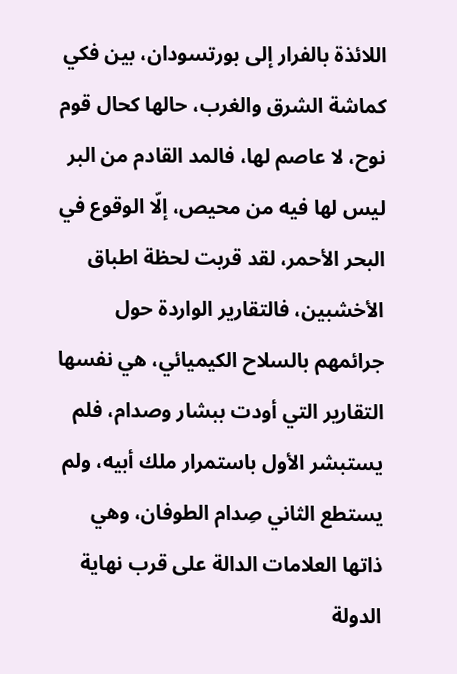اللائذة بالفرار إلى بورتسودان، بين فكي كماشة الشرق والغرب، حالها كحال قوم نوح، لا عاصم لها، فالمد القادم من البر ليس لها فيه من محيص، إلّا الوقوع في البحر الأحمر، لقد قربت لحظة اطباق الأخشبين، فالتقارير الواردة حول جرائمهم بالسلاح الكيميائي، هي نفسها التقارير التي أودت ببشار وصدام، فلم يستبشر الأول باستمرار ملك أبيه، ولم يستطع الثاني صِدام الطوفان، وهي ذاتها العلامات الدالة على قرب نهاية الدولة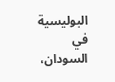البوليسية في السودان،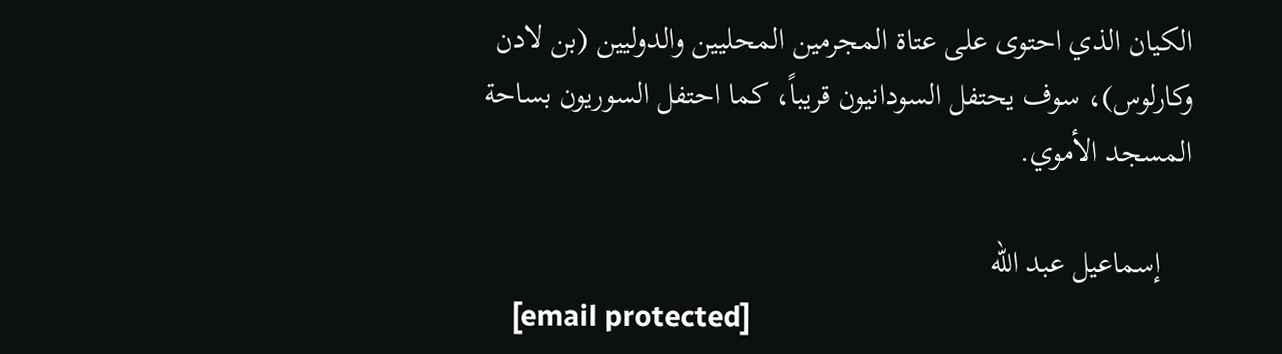الكيان الذي احتوى على عتاة المجرمين المحليين والدوليين (بن لادن وكارلوس)، سوف يحتفل السودانيون قريباً، كما احتفل السوريون بساحة المسجد الأموي.

    إسماعيل عبد الله
    [email protected]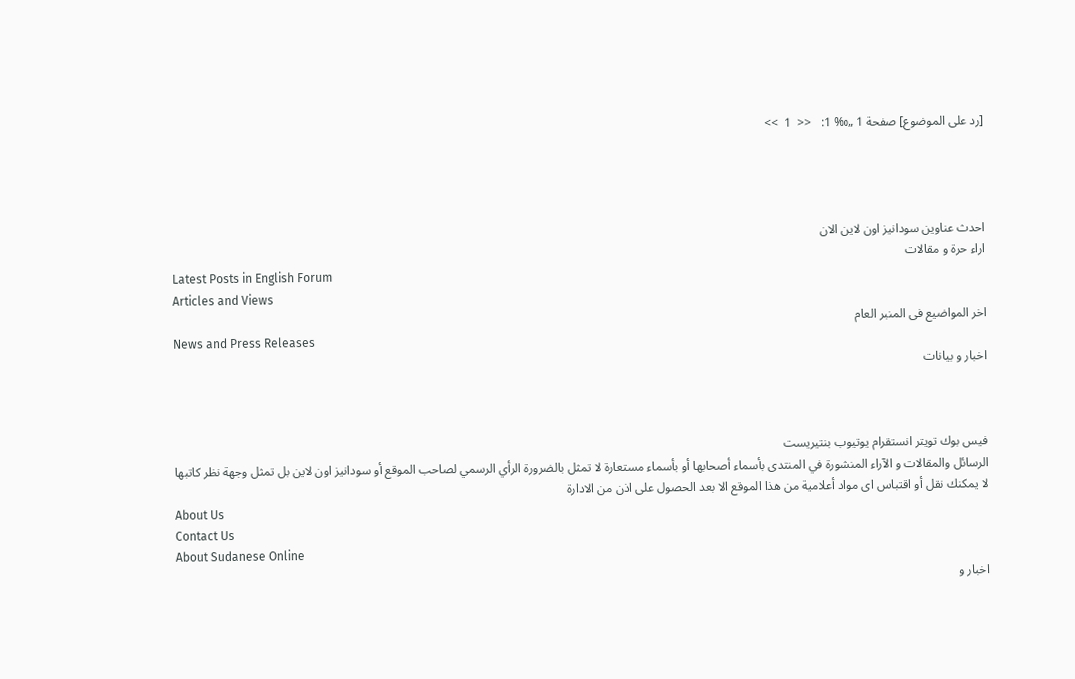[رد على الموضوع] صفحة 1 „‰ 1:   <<  1  >>




احدث عناوين سودانيز اون لاين الان
اراء حرة و مقالات
Latest Posts in English Forum
Articles and Views
اخر المواضيع فى المنبر العام
News and Press Releases
اخبار و بيانات



فيس بوك تويتر انستقرام يوتيوب بنتيريست
الرسائل والمقالات و الآراء المنشورة في المنتدى بأسماء أصحابها أو بأسماء مستعارة لا تمثل بالضرورة الرأي الرسمي لصاحب الموقع أو سودانيز اون لاين بل تمثل وجهة نظر كاتبها
لا يمكنك نقل أو اقتباس اى مواد أعلامية من هذا الموقع الا بعد الحصول على اذن من الادارة
About Us
Contact Us
About Sudanese Online
اخبار و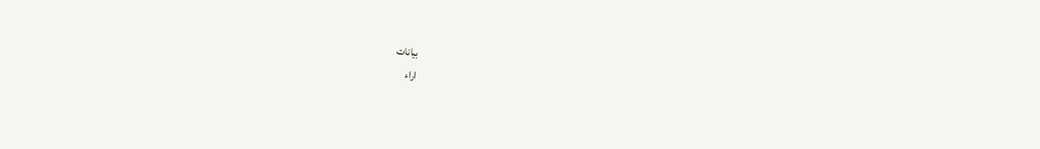بيانات
اراء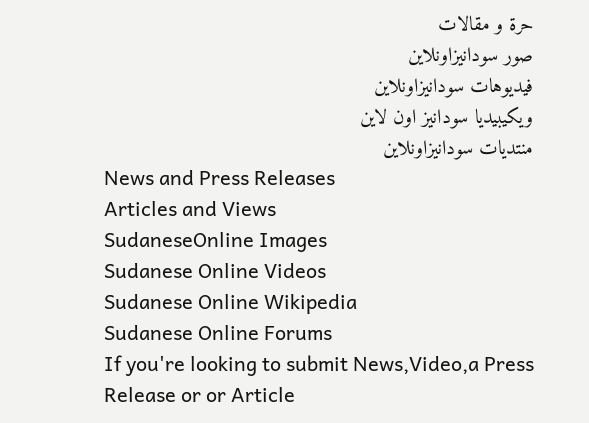حرة و مقالات
صور سودانيزاونلاين
فيديوهات سودانيزاونلاين
ويكيبيديا سودانيز اون لاين
منتديات سودانيزاونلاين
News and Press Releases
Articles and Views
SudaneseOnline Images
Sudanese Online Videos
Sudanese Online Wikipedia
Sudanese Online Forums
If you're looking to submit News,Video,a Press Release or or Article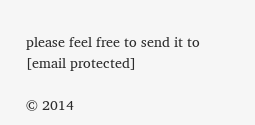please feel free to send it to [email protected]

© 2014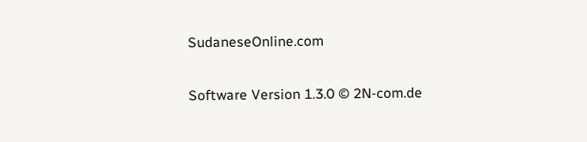SudaneseOnline.com

Software Version 1.3.0 © 2N-com.de